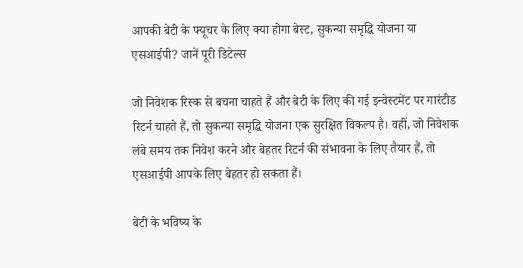आपकी बेटी के फ्यूचर के लिए क्या होगा बेस्ट, सुकन्या समृद्धि योजना या एसआईपी? जानें पूरी डिटेल्स

जो निवेशक रिस्क से बचना चाहते हैं और बेटी के लिए की गई इन्वेस्टमेंट पर गारंटीड रिटर्न चाहते हैं, तो सुकन्या समृद्धि योजना एक सुरक्षित विकल्प है। वहीं, जो निवेशक लंबे समय तक निवेश करने और बेहतर रिटर्न की संभावना के लिए तैयार हैं, तो एसआईपी आपके लिए बेहतर हो सकता हैं।

बेटी के भविष्य के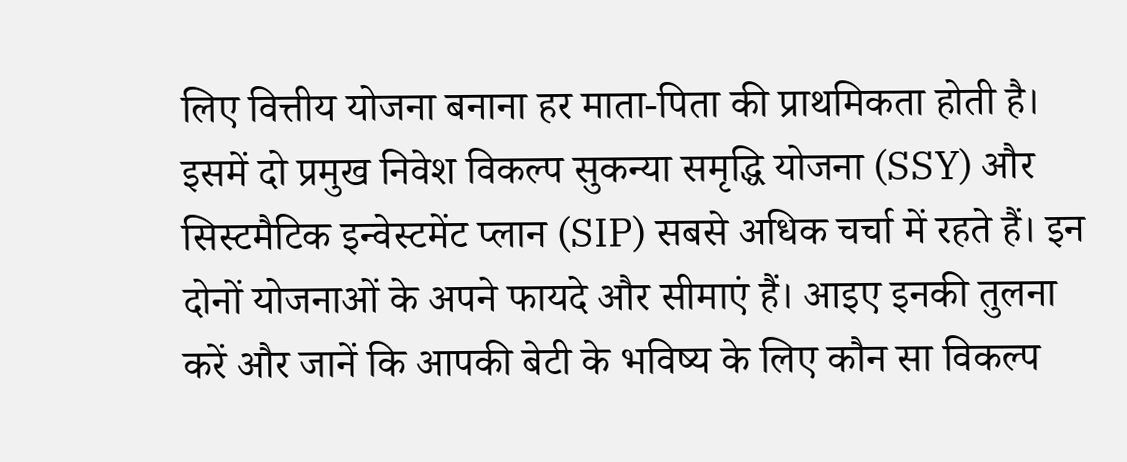लिए वित्तीय योजना बनाना हर माता-पिता की प्राथमिकता होती है। इसमें दो प्रमुख निवेश विकल्प सुकन्या समृद्धि योजना (SSY) और सिस्टमैटिक इन्वेस्टमेंट प्लान (SIP) सबसे अधिक चर्चा में रहते हैं। इन दोनों योजनाओं के अपने फायदे और सीमाएं हैं। आइए इनकी तुलना करें और जानें कि आपकी बेटी के भविष्य के लिए कौन सा विकल्प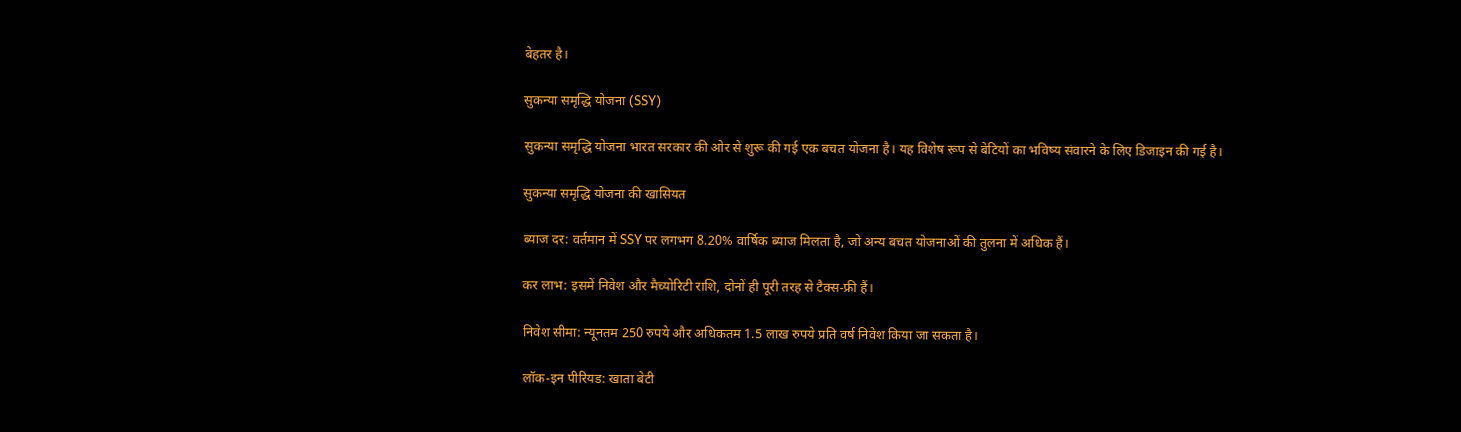बेहतर है।

सुकन्या समृद्धि योजना (SSY)

सुकन्या समृद्धि योजना भारत सरकार की ओर से शुरू की गई एक बचत योजना है। यह विशेष रूप से बेटियों का भविष्य संवारने के लिए डिजाइन की गई है।

सुकन्या समृद्धि योजना की खासियत

ब्याज दर: वर्तमान में SSY पर लगभग 8.20% वार्षिक ब्याज मिलता है, जो अन्य बचत योजनाओं की तुलना में अधिक हैं।

कर लाभ: इसमें निवेश और मैच्योरिटी राशि, दोनों ही पूरी तरह से टैक्स-फ्री हैं।

निवेश सीमा: न्यूनतम 250 रुपये और अधिकतम 1.5 लाख रुपये प्रति वर्ष निवेश किया जा सकता है।

लॉक-इन पीरियड: खाता बेटी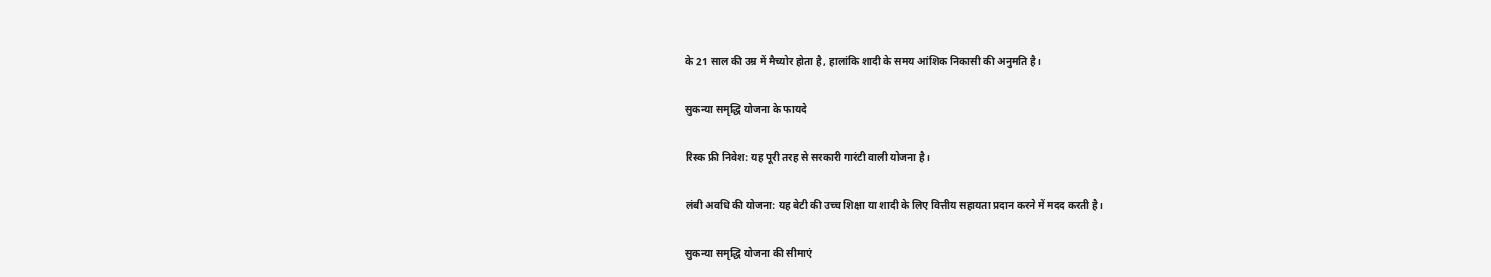के 21 साल की उम्र में मैच्योर होता है, हालांकि शादी के समय आंशिक निकासी की अनुमति है।

सुकन्या समृद्धि योजना के फायदे

रिस्क फ्री निवेश: यह पूरी तरह से सरकारी गारंटी वाली योजना है।

लंबी अवधि की योजना: यह बेटी की उच्च शिक्षा या शादी के लिए वित्तीय सहायता प्रदान करने में मदद करती है।

सुकन्या समृद्धि योजना की सीमाएं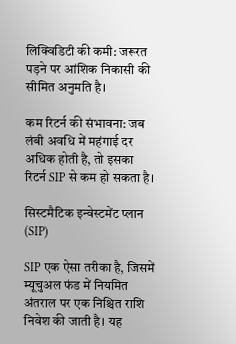लिक्विडिटी की कमी: जरूरत पड़ने पर आंशिक निकासी की सीमित अनुमति है।

कम रिटर्न की संभावना: जब लंबी अवधि में महंगाई दर अधिक होती है, तो इसका रिटर्न SIP से कम हो सकता है।

सिस्टमैटिक इन्वेस्टमेंट प्लान (SIP)

SIP एक ऐसा तरीका है, जिसमें म्यूचुअल फंड में नियमित अंतराल पर एक निश्चित राशि निवेश की जाती है। यह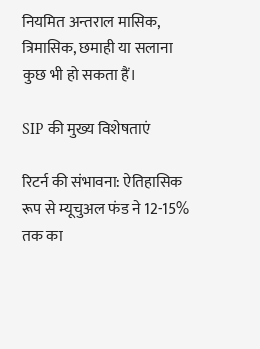नियमित अन्तराल मासिक, त्रिमासिक, छमाही या सलाना कुछ भी हो सकता हैं।

SIP की मुख्य विशेषताएं

रिटर्न की संभावना: ऐतिहासिक रूप से म्यूचुअल फंड ने 12-15% तक का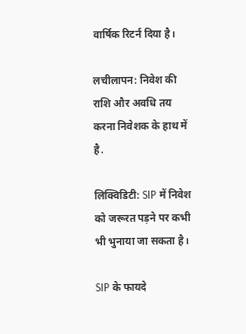वार्षिक रिटर्न दिया है।

लचीलापन: निवेश की राशि और अवधि तय करना निवेशक के हाथ में है.

लिक्विडिटी: SIP में निवेश को जरूरत पड़ने पर कभी भी भुनाया जा सकता है।

SIP के फायदे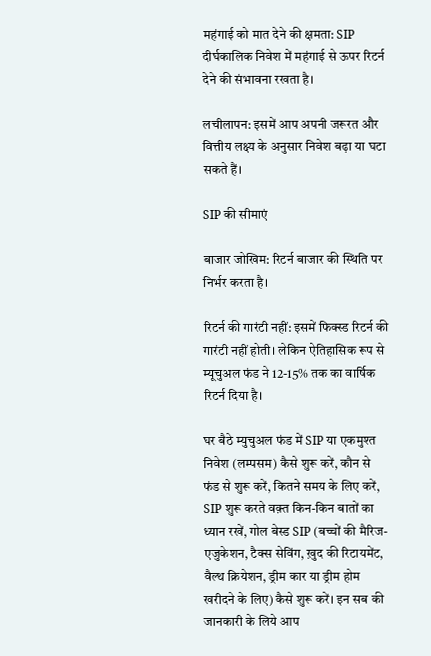महंगाई को मात देने की क्षमता: SIP दीर्घकालिक निवेश में महंगाई से ऊपर रिटर्न देने की संभावना रखता है।

लचीलापन: इसमें आप अपनी जरूरत और वित्तीय लक्ष्य के अनुसार निवेश बढ़ा या घटा सकते हैं।

SIP की सीमाएं

बाजार जोखिम: रिटर्न बाजार की स्थिति पर निर्भर करता है।

रिटर्न की गारंटी नहीं: इसमें फिक्स्ड रिटर्न की गारंटी नहीं होती। लेकिन ऐतिहासिक रूप से म्यूचुअल फंड ने 12-15% तक का वार्षिक रिटर्न दिया है।

घर बैठे म्युचुअल फंड में SIP या एकमुश्त निवेश (लम्पसम) कैसे शुरू करें, कौन से फंड से शुरू करें, कितने समय के लिए करें, SIP शुरू करते वक़्त किन-किन बातों का ध्यान रखें, गोल बेस्ड SIP (बच्चों की मैरिज-एजुकेशन, टैक्स सेविंग, ख़ुद की रिटायमेंट, वैल्थ क्रियेशन, ड्रीम कार या ड्रीम होम खरीदने के लिए) कैसे शुरू करें। इन सब की जानकारी के लिये आप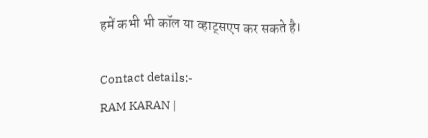हमें कभी भी कॉल या व्हाट्सएप कर सकते है।

Contact details:-
RAM KARAN |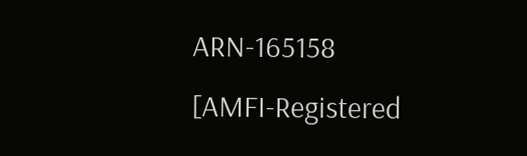ARN-165158
[AMFI-Registered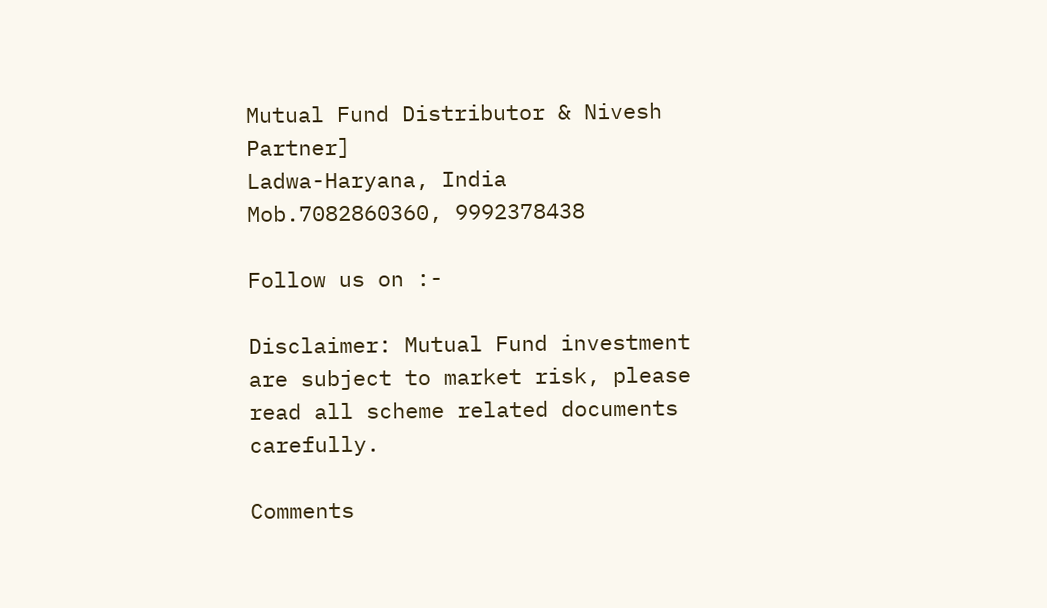Mutual Fund Distributor & Nivesh Partner]
Ladwa-Haryana, India
Mob.7082860360, 9992378438

Follow us on :-

Disclaimer: Mutual Fund investment are subject to market risk, please read all scheme related documents carefully.

Comments